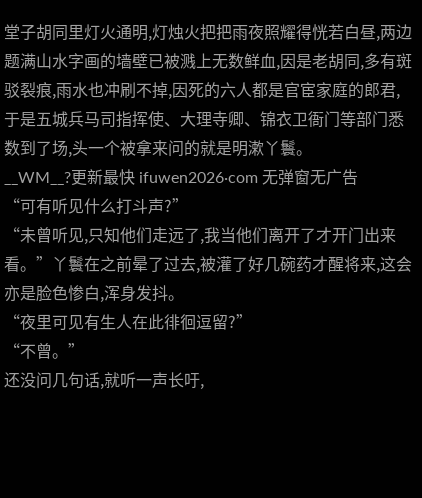堂子胡同里灯火通明,灯烛火把把雨夜照耀得恍若白昼,两边题满山水字画的墙壁已被溅上无数鲜血,因是老胡同,多有斑驳裂痕,雨水也冲刷不掉,因死的六人都是官宦家庭的郎君,于是五城兵马司指挥使、大理寺卿、锦衣卫衙门等部门悉数到了场,头一个被拿来问的就是明漱丫鬟。
__WM__?更新最快 ifuwen2026·com 无弹窗无广告
“可有听见什么打斗声?”
“未曾听见,只知他们走远了,我当他们离开了才开门出来看。”丫鬟在之前晕了过去,被灌了好几碗药才醒将来,这会亦是脸色惨白,浑身发抖。
“夜里可见有生人在此徘徊逗留?”
“不曾。”
还没问几句话,就听一声长吁,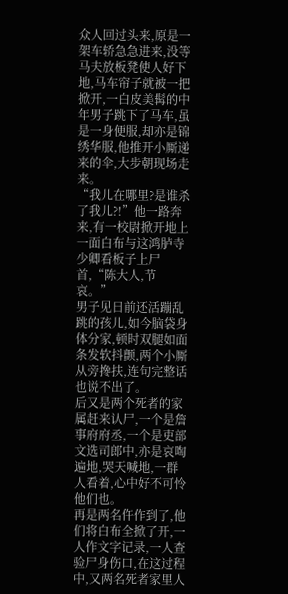众人回过头来,原是一架车轿急急进来,没等马夫放板凳使人好下地,马车帘子就被一把掀开,一白皮美髯的中年男子跳下了马车,虽是一身便服,却亦是锦绣华服,他推开小厮递来的伞,大步朝现场走来。
“我儿在哪里?是谁杀了我儿?!”他一路奔来,有一校尉掀开地上一面白布与这鸿胪寺少卿看板子上尸首,“陈大人,节哀。”
男子见日前还活蹦乱跳的孩儿,如今脑袋身体分家,顿时双腿如面条发软抖颤,两个小厮从旁搀扶,连句完整话也说不出了。
后又是两个死者的家属赶来认尸,一个是詹事府府丞,一个是吏部文选司郎中,亦是哀啕遍地,哭天喊地,一群人看着,心中好不可怜他们也。
再是两名仵作到了,他们将白布全掀了开,一人作文字记录,一人查验尸身伤口,在这过程中,又两名死者家里人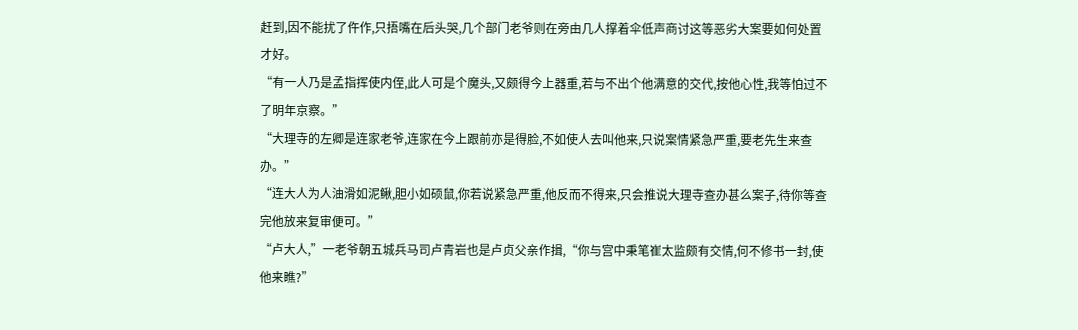赶到,因不能扰了仵作,只捂嘴在后头哭,几个部门老爷则在旁由几人撑着伞低声商讨这等恶劣大案要如何处置才好。
“有一人乃是孟指挥使内侄,此人可是个魔头,又颇得今上器重,若与不出个他满意的交代,按他心性,我等怕过不了明年京察。”
“大理寺的左卿是连家老爷,连家在今上跟前亦是得脸,不如使人去叫他来,只说案情紧急严重,要老先生来查办。”
“连大人为人油滑如泥鳅,胆小如硕鼠,你若说紧急严重,他反而不得来,只会推说大理寺查办甚么案子,待你等查完他放来复审便可。”
“卢大人,”一老爷朝五城兵马司卢青岩也是卢贞父亲作揖,“你与宫中秉笔崔太监颇有交情,何不修书一封,使他来瞧?”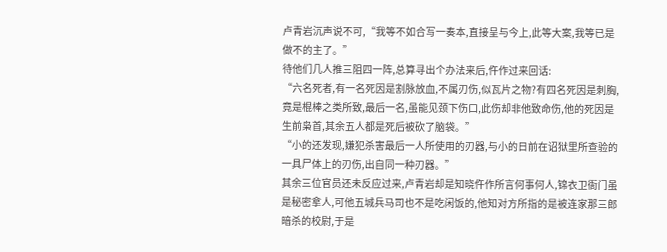卢青岩沉声说不可,“我等不如合写一奏本,直接呈与今上,此等大案,我等已是做不的主了。”
待他们几人推三阻四一阵,总算寻出个办法来后,仵作过来回话:
“六名死者,有一名死因是割脉放血,不属刃伤,似瓦片之物?有四名死因是刺胸,竟是棍棒之类所致,最后一名,虽能见颈下伤口,此伤却非他致命伤,他的死因是生前枭首,其余五人都是死后被砍了脑袋。”
“小的还发现,嫌犯杀害最后一人所使用的刃器,与小的日前在诏狱里所查验的一具尸体上的刃伤,出自同一种刃器。”
其余三位官员还未反应过来,卢青岩却是知晓仵作所言何事何人,锦衣卫衙门虽是秘密拿人,可他五城兵马司也不是吃闲饭的,他知对方所指的是被连家那三郎暗杀的校尉,于是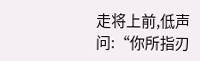走将上前,低声问:“你所指刃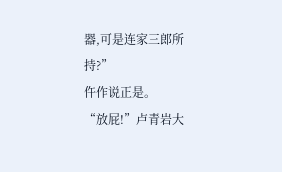器,可是连家三郎所持?”
仵作说正是。
“放屁!”卢青岩大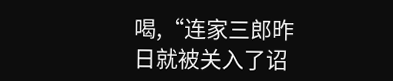喝,“连家三郎昨日就被关入了诏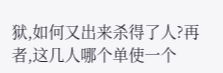狱,如何又出来杀得了人?再者,这几人哪个单使一个